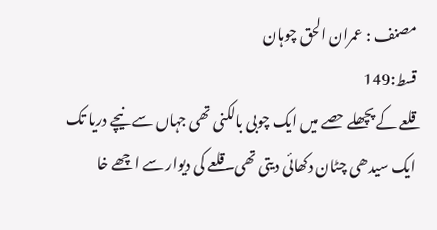مصنف : عمران الحق چوہان
قسط:149
قلعے کے پچھلے حصے میں ایک چوبی بالکنی تھی جہاں سے نیچے دریا تک ایک سیدھی چٹان دکھائی دیتی تھی۔قلعے کی دیوار سے اچھے خا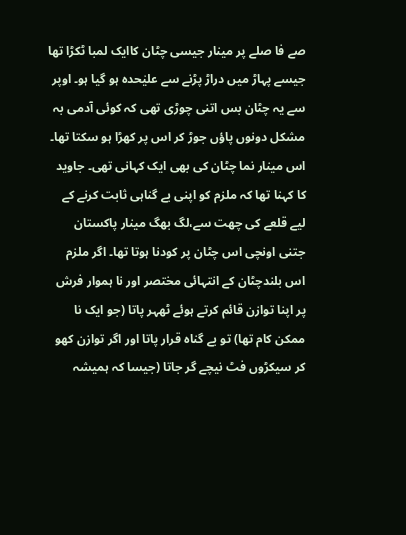صے فا صلے پر مینار جیسی چٹان کاایک لمبا ٹکڑا تھا جیسے پہاڑ میں دراڑ پڑنے سے علیٰحدہ ہو گیا ہو۔ اوپر سے یہ چٹان بس اتنی چوڑی تھی کہ کوئی آدمی بہ مشکل دونوں پاؤں جوڑ کر اس پر کھڑا ہو سکتا تھا۔ اس مینار نما چٹان کی بھی ایک کہانی تھی۔ جاوید کا کہنا تھا کہ ملزم کو اپنی بے گناہی ثابت کرنے کے لیے قلعے کی چھت سے،لگ بھگ مینار پاکستان جتنی اونچی اس چٹان پر کودنا ہوتا تھا۔ اگر ملزم اس بلندچٹان کے انتہائی مختصر اور نا ہموار فرش پر اپنا توازن قائم کرتے ہوئے ٹھہر پاتا (جو ایک نا ممکن کام تھا) تو بے گناہ قرار پاتا اور اگر توازن کھو کر سیکڑوں فٹ نیچے گر جاتا (جیسا کہ ہمیشہ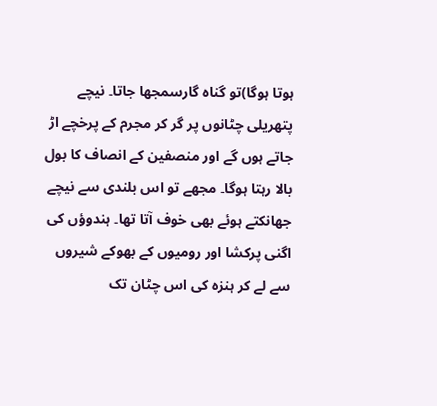ہوتا ہوگا)تو گناہ گارسمجھا جاتا۔ نیچے پتھریلی چٹانوں پر گر کر مجرم کے پرخچے اڑ جاتے ہوں گے اور منصفین کے انصاف کا بول بالا رہتا ہوگا۔ مجھے تو اس بلندی سے نیچے جھانکتے ہوئے بھی خوف آتا تھا۔ ہندوؤں کی اگنی پرکشا اور رومیوں کے بھوکے شیروں سے لے کر ہنزہ کی اس چٹان تک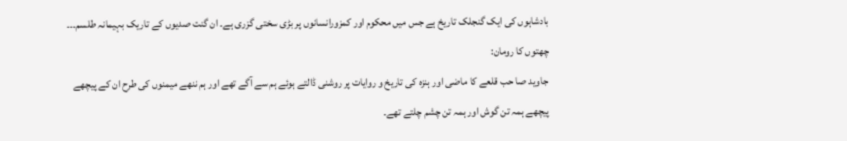بادشاہوں کی ایک گنجلک تاریخ ہے جس میں محکوم اور کمزورانسانوں پر بڑی سختی گزری ہے۔ ان گنت صدیوں کے تاریک بہیمانہ طلسم۔۔۔
چھتوں کا رومان:
جاوید صا حب قلعے کا ماضی اور ہنزہ کی تاریخ و روایات پر روشنی ڈالتے ہوئے ہم سے آگے تھے اور ہم ننھے میمنوں کی طرح ان کے پیچھے پیچھے ہمہ تن گوش اور ہمہ تن چشم چلتے تھے۔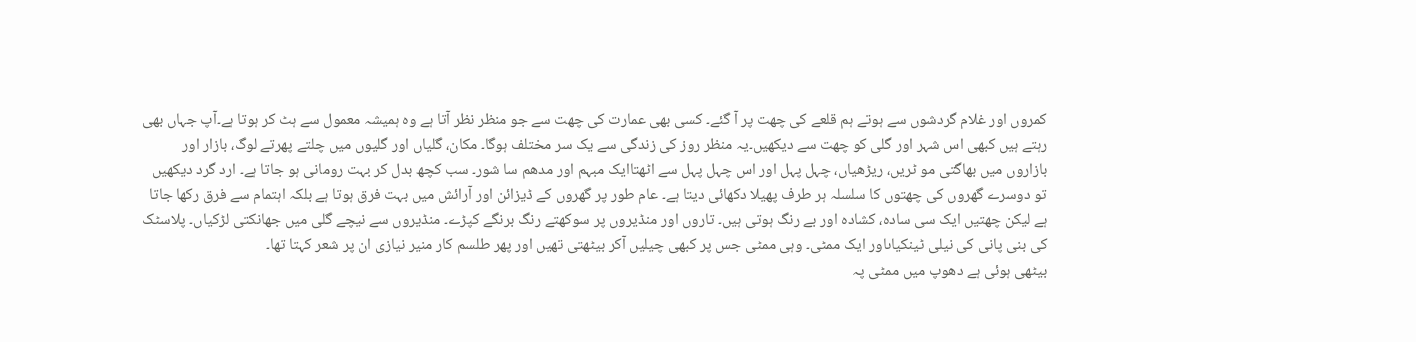کمروں اور غلام گردشوں سے ہوتے ہم قلعے کی چھت پر آ گئے۔ کسی بھی عمارت کی چھت سے جو منظر نظر آتا ہے وہ ہمیشہ معمول سے ہٹ کر ہوتا ہے۔آپ جہاں بھی رہتے ہیں کبھی اس شہر اور گلی کو چھت سے دیکھیں۔یہ منظر روز کی زندگی سے یک سر مختلف ہوگا۔ مکان، گلیاں اور گلیوں میں چلتے پھرتے لوگ، بازار اور بازاروں میں بھاگتی مو ٹریں، ریڑھیاں، چہل پہل اور اس چہل پہل سے اٹھتاایک مبہم اور مدھم سا شور۔ سب کچھ بدل کر بہت رومانی ہو جاتا ہے۔ ارد گرد دیکھیں تو دوسرے گھروں کی چھتوں کا سلسلہ ہر طرف پھیلا دکھائی دیتا ہے۔ عام طور پر گھروں کے ڈیزائن اور آرائش میں بہت فرق ہوتا ہے بلکہ اہتمام سے فرق رکھا جاتا ہے لیکن چھتیں ایک سی سادہ، کشادہ اور بے رنگ ہوتی ہیں۔ تاروں اور منڈیروں پر سوکھتے رنگ برنگے کپڑے۔ منڈیروں سے نیچے گلی میں جھانکتی لڑکیاں۔ پلاسٹک کی بنی پانی کی نیلی ٹینکیاںاور ایک ممٹی۔ وہی ممٹی جس پر کبھی چیلیں آکر بیٹھتی تھیں اور پھر طلسم کار منیر نیازی ان پر شعر کہتا تھا۔
بیٹھی ہوئی ہے دھوپ میں ممٹی پہ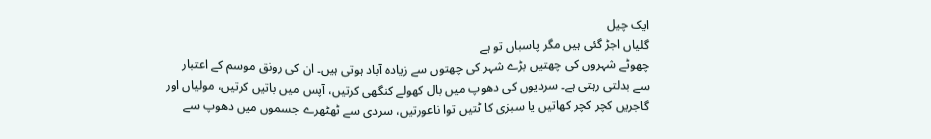ایک چیل
گلیاں اجڑ گئی ہیں مگر پاسباں تو ہے
چھوٹے شہروں کی چھتیں بڑے شہر کی چھتوں سے زیادہ آباد ہوتی ہیں۔ ان کی رونق موسم کے اعتبار سے بدلتی رہتی ہے۔ سردیوں کی دھوپ میں بال کھولے کنگھی کرتیں، آپس میں باتیں کرتیں، مولیاں اور گاجریں کچر کچر کھاتیں یا سبزی کا ٹتیں توا ناعورتیں، سردی سے ٹھٹھرے جسموں میں دھوپ سے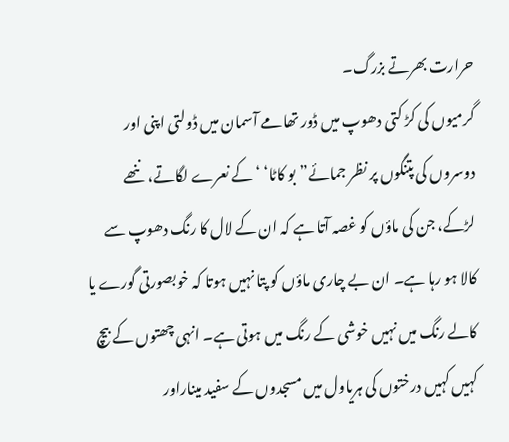حرارت بھرتے بزرگ۔
گرمیوں کی کڑ کتی دھوپ میں ڈور تھامے آسمان میں ڈولتی اپنی اور دوسروں کی پتنگوں پر نظر جمائے”بو کاٹا‘ ‘ کے نعرے لگاتے، ننھے لڑکے، جن کی ماؤں کو غصہ آتا ہے کہ ان کے لال کا رنگ دھوپ سے کالا ہو رہا ہے۔ ان بے چاری ماؤں کو پتا نہیں ہوتا کہ خوبصورتی گورے یا کالے رنگ میں نہیں خوشی کے رنگ میں ہوتی ہے۔ انہی چھتوں کے بیچ کہیں کہیں درختوں کی ہریاول میں مسجدوں کے سفید میناراور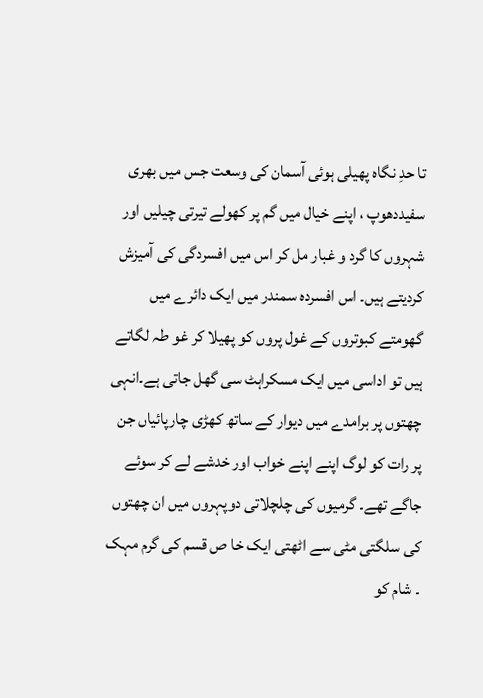تا حدِ نگاہ پھیلی ہوئی آسمان کی وسعت جس میں بھری سفیددھوپ ، اپنے خیال میں گم پر کھولے تیرتی چیلیں اور شہروں کا گرد و غبار مل کر اس میں افسردگی کی آمیزش کردیتے ہیں۔ اس افسردہ سمندر میں ایک دائرے میں گھومتے کبوتروں کے غول پروں کو پھیلا کر غو طہ لگاتے ہیں تو اداسی میں ایک مسکراہٹ سی گھل جاتی ہے۔انہی چھتوں پر برامدے میں دیوار کے ساتھ کھڑی چارپائیاں جن پر رات کو لوگ اپنے اپنے خواب اور خدشے لے کر سوئے جاگے تھے۔ گرمیوں کی چلچلاتی دوپہروں میں ان چھتوں کی سلگتی مٹی سے اٹھتی ایک خا ص قسم کی گرم مہک ۔ شام کو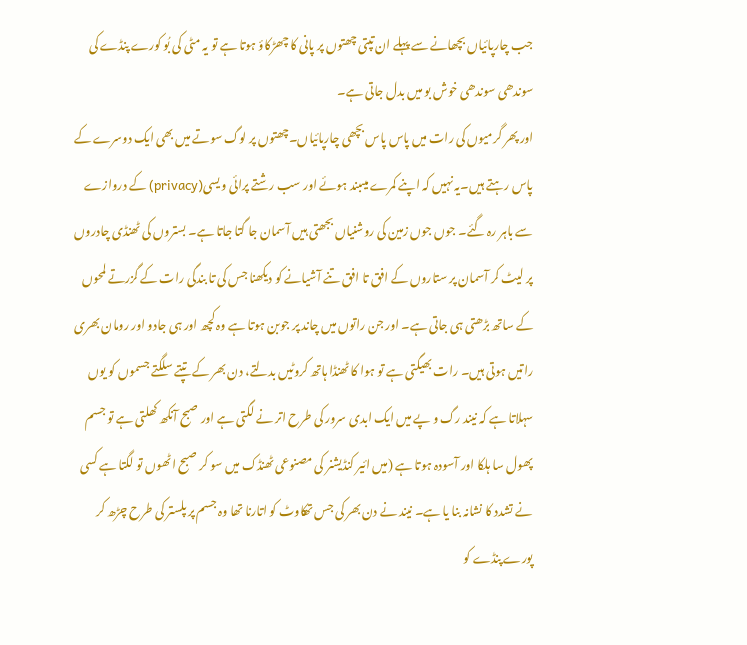جب چارپائیاں بچھانے سے پہلے ان تپتی چھتوں پر پانی کا چھڑکاؤ ہوتا ہے تو یہ مٹی کی بُو کورے پنڈے کی سوندھی سوندھی خوش بو میں بدل جاتی ہے۔
اور پھر گرمیوں کی رات میں پاس پاس بچھی چارپائیاں۔چھتوں پر لوگ سوتے میں بھی ایک دوسرے کے پاس رہتے ہیں۔یہ نہیں کہ اپنے کمرے میںبند ہوئے اور سب رشتے پرائی ویسی(privacy) کے دروازے سے باہر رہ گئے۔ جوں جوں زمین کی روشنیاں بجھتی ہیں آسمان جا گتا جاتا ہے۔ بستروں کی ٹھنڈی چادروں پر لیٹ کر آسمان پر ستاروں کے افق تا افق تنے آشیانے کو دیکھنا جس کی تا بندگی رات کے گزرتے لمحوں کے ساتھ بڑھتی ہی جاتی ہے۔ اور جن راتوں میں چاند پر جوبن ہوتا ہے وہ کچھ اور ہی جادو اور رومان بھری راتیں ہوتی ہیں۔ رات بھیگتی ہے تو ہوا کا ٹھنڈا ہاتھ کروٹیں بدلتے، دن بھر کے تپتے سلگتے جسموں کو یوں سہلاتا ہے کہ نیند رگ و پے میں ایک ابدی سرور کی طرح اتر نے لگتی ہے اور صبح آنکھ کھلتی ہے تو جسم پھول سا ہلکا اور آسودہ ہوتا ہے (میں ائیر کنڈیشنر کی مصنوعی ٹھنڈک میں سو کر صبح اٹھوں تو لگتا ہے کسی نے تشدد کا نشانہ بنا یا ہے۔ نیند نے دن بھر کی جس تھکاوٹ کو اتارنا تھا وہ جسم پر پلستر کی طرح چڑھ کر پورے پنڈے کو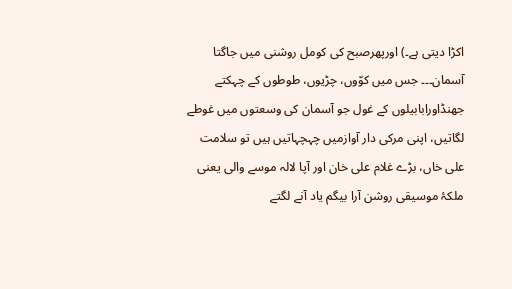اکڑا دیتی ہے۔) اورپھرصبح کی کومل روشنی میں جاگتا آسمان۔۔۔ جس میں کوّوں، چڑیوں، طوطوں کے چہکتے جھنڈاورابابیلوں کے غول جو آسمان کی وسعتوں میں غوطے لگاتیں، اپنی مرکی دار آوازمیں چہچہاتیں ہیں تو سلامت علی خاں، بڑے غلام علی خان اور آپا لالہ موسے والی یعنی ملکۂ موسیقی روشن آرا بیگم یاد آنے لگتے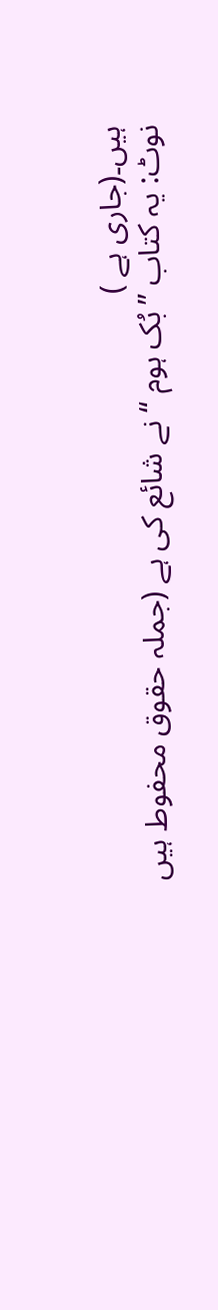ہیں۔(جاری ہے )
نوٹ: یہ کتاب ”بُک ہوم “ نے شائع کی ہے (جملہ حقوق محفوط ہیں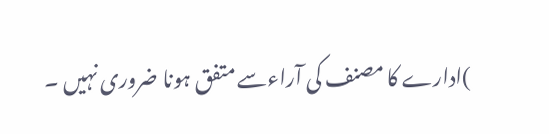)ادارے کا مصنف کی آراءسے متفق ہونا ضروری نہیں ۔